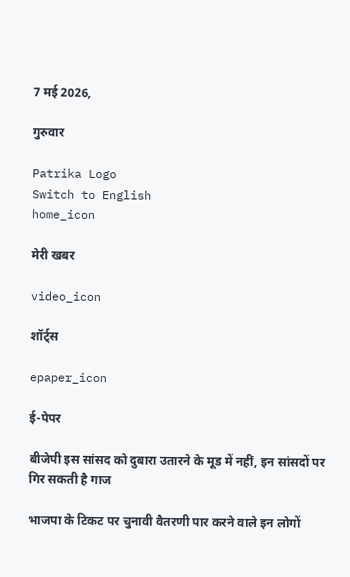7 मई 2026,

गुरुवार

Patrika Logo
Switch to English
home_icon

मेरी खबर

video_icon

शॉर्ट्स

epaper_icon

ई-पेपर

बीजेपी इस सांसद को दुबारा उतारने के मूड में नहीं, इन सांसदों पर गिर सकती है गाज

भाजपा के टिकट पर चुनावी वैतरणी पार करने वाले इन लोगों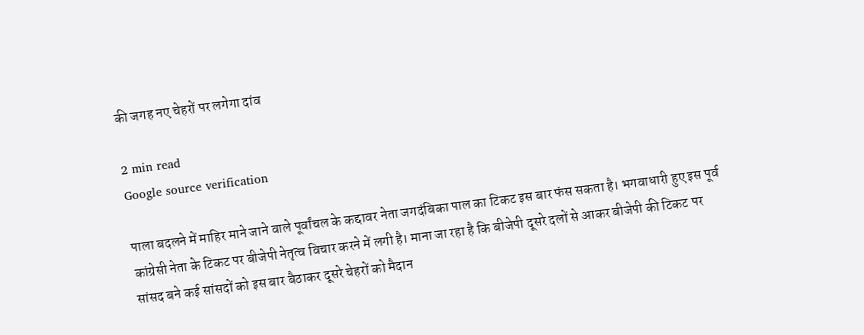की जगह नए चेहरों पर लगेगा दांव

2 min read
Google source verification

पाला बदलने में माहिर माने जाने वाले पूर्वांचल के कद्दावर नेता जगदंबिका पाल का टिकट इस बार फंस सकता है। भगवाधारी हुए इस पूर्व कांग्रेसी नेता के टिकट पर बीजेपी नेतृत्व विचार करने में लगी है। माना जा रहा है कि बीजेपी दूसरे दलों से आकर बीजेपी की टिकट पर सांसद बने कई सांसदों को इस बार बैठाकर दूसरे चेहरों को मैदान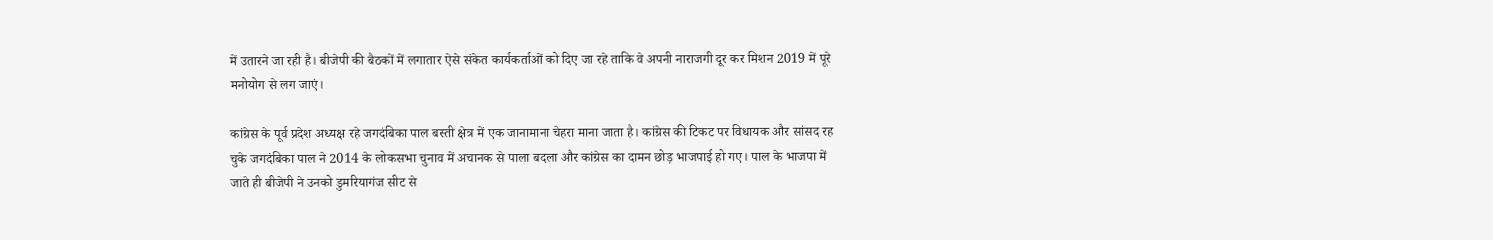में उतारने जा रही है। बीजेपी की बैठकों में लगातार ऐसे संकेत कार्यकर्ताओं को दिए जा रहे ताकि वे अपनी नाराजगी दूर कर मिशन 2019 में पूरे मनोयोग से लग जाएं।

कांग्रेस के पूर्व प्रदेश अध्यक्ष रहे जगदंबिका पाल बस्ती क्षेत्र में एक जानामाना चेहरा माना जाता है। कांग्रेस की टिकट पर विधायक और सांसद रह चुके जगदंबिका पाल ने 2014 के लोकसभा चुनाव में अचानक से पाला बदला और कांग्रेस का दामन छोड़ भाजपाई हो गए। पाल के भाजपा में जाते ही बीजेपी ने उनको डुमरियागंज सीट से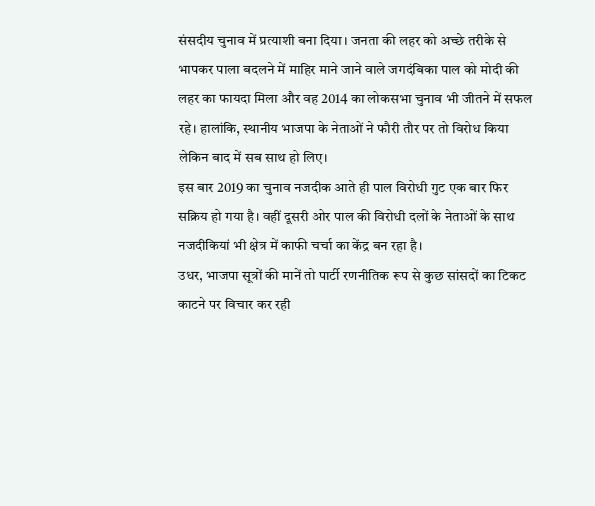संसदीय चुनाव में प्रत्याशी बना दिया। जनता की लहर को अच्छे तरीके से भापकर पाला बदलने में माहिर माने जाने वाले जगदंबिका पाल को मोदी की लहर का फायदा मिला और वह 2014 का लोकसभा चुनाव भी जीतने में सफल रहे। हालांकि, स्थानीय भाजपा के नेताओं ने फौरी तौर पर तो विरोध किया लेकिन बाद में सब साथ हो लिए।
इस बार 2019 का चुनाव नजदीक आते ही पाल विरोधी गुट एक बार फिर सक्रिय हो गया है। वहीं दूसरी ओर पाल की विरोधी दलों के नेताओं के साथ नजदीकियां भी क्षेत्र में काफी चर्चा का केंद्र बन रहा है।
उधर, भाजपा सूत्रों की मानें तो पार्टी रणनीतिक रूप से कुछ सांसदों का टिकट काटने पर विचार कर रही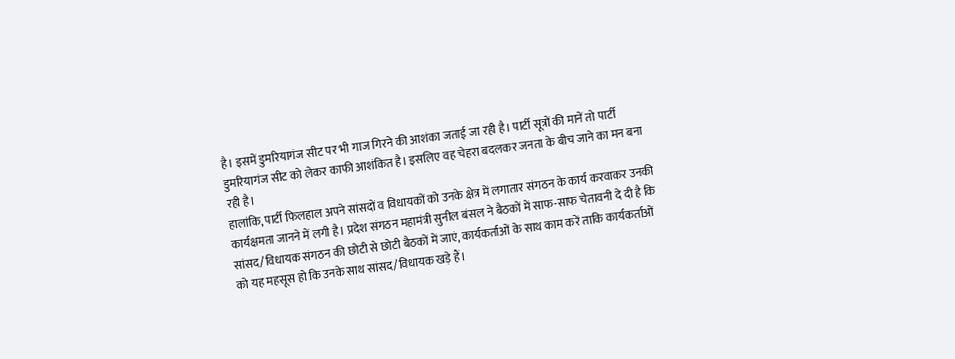है। इसमें डुमरियागंज सीट पर भी गाज गिरने की आशंका जताई जा रही है। पार्टी सूत्रों की मानें तो पार्टी डुमरियागंज सीट को लेकर काफी आशंकित है। इसलिए वह चेहरा बदलकर जनता के बीच जाने का मन बना रही है।
हालांकि, पार्टी फिलहाल अपने सांसदों व विधायकों को उनके क्षेत्र में लगातार संगठन के कार्य करवाकर उनकी कार्यक्षमता जानने में लगी है। प्रदेश संगठन महामंत्री सुनील बंसल ने बैठकों में साफ-साफ चेतावनी दे दी है कि सांसद/विधायक संगठन की छोटी से छोटी बैठकों में जाएं, कार्यकर्ताओं के साथ काम करें ताकि कार्यकर्ताओं को यह महसूस हो कि उनके साथ सांसद/विधायक खड़े हैं।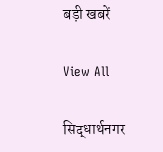बड़ी खबरें

View All

सिद्धार्थनगर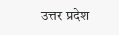उत्तर प्रदेश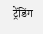ट्रेंडिंग